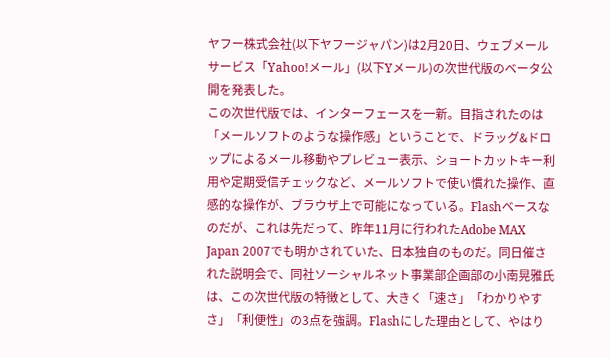ヤフー株式会社(以下ヤフージャパン)は2月20日、ウェブメールサービス「Yahoo!メール」(以下Yメール)の次世代版のベータ公開を発表した。
この次世代版では、インターフェースを一新。目指されたのは「メールソフトのような操作感」ということで、ドラッグ&ドロップによるメール移動やプレビュー表示、ショートカットキー利用や定期受信チェックなど、メールソフトで使い慣れた操作、直感的な操作が、ブラウザ上で可能になっている。Flashベースなのだが、これは先だって、昨年11月に行われたAdobe MAX Japan 2007でも明かされていた、日本独自のものだ。同日催された説明会で、同社ソーシャルネット事業部企画部の小南晃雅氏は、この次世代版の特徴として、大きく「速さ」「わかりやすさ」「利便性」の3点を強調。Flashにした理由として、やはり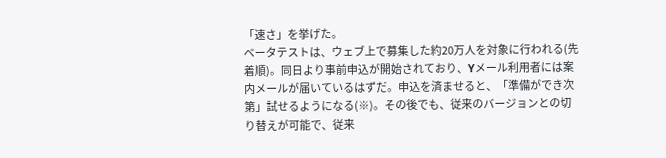「速さ」を挙げた。
ベータテストは、ウェブ上で募集した約20万人を対象に行われる(先着順)。同日より事前申込が開始されており、Yメール利用者には案内メールが届いているはずだ。申込を済ませると、「準備ができ次第」試せるようになる(※)。その後でも、従来のバージョンとの切り替えが可能で、従来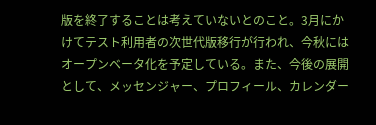版を終了することは考えていないとのこと。3月にかけてテスト利用者の次世代版移行が行われ、今秋にはオープンベータ化を予定している。また、今後の展開として、メッセンジャー、プロフィール、カレンダー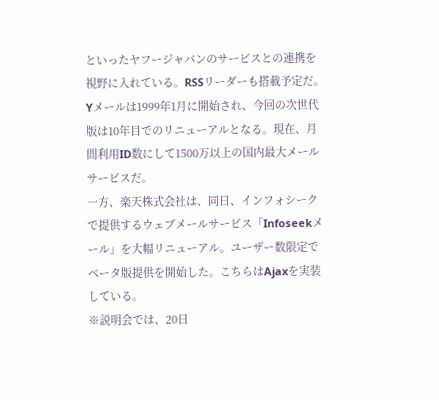といったヤフージャパンのサービスとの連携を視野に入れている。RSSリーダーも搭載予定だ。
Yメールは1999年1月に開始され、今回の次世代版は10年目でのリニューアルとなる。現在、月間利用ID数にして1500万以上の国内最大メールサービスだ。
一方、楽天株式会社は、同日、インフォシークで提供するウェブメールサービス「Infoseekメール」を大幅リニューアル。ユーザー数限定でベータ版提供を開始した。こちらはAjaxを実装している。
※説明会では、20日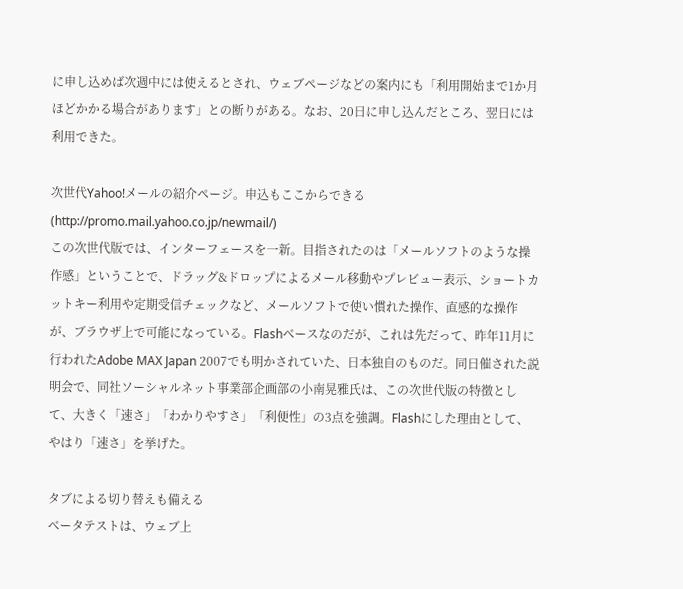に申し込めば次週中には使えるとされ、ウェブページなどの案内にも「利用開始まで1か月ほどかかる場合があります」との断りがある。なお、20日に申し込んだところ、翌日には利用できた。

次世代Yahoo!メールの紹介ページ。申込もここからできる(http://promo.mail.yahoo.co.jp/newmail/)
この次世代版では、インターフェースを一新。目指されたのは「メールソフトのような操作感」ということで、ドラッグ&ドロップによるメール移動やプレビュー表示、ショートカットキー利用や定期受信チェックなど、メールソフトで使い慣れた操作、直感的な操作が、ブラウザ上で可能になっている。Flashベースなのだが、これは先だって、昨年11月に行われたAdobe MAX Japan 2007でも明かされていた、日本独自のものだ。同日催された説明会で、同社ソーシャルネット事業部企画部の小南晃雅氏は、この次世代版の特徴として、大きく「速さ」「わかりやすさ」「利便性」の3点を強調。Flashにした理由として、やはり「速さ」を挙げた。

タブによる切り替えも備える
ベータテストは、ウェブ上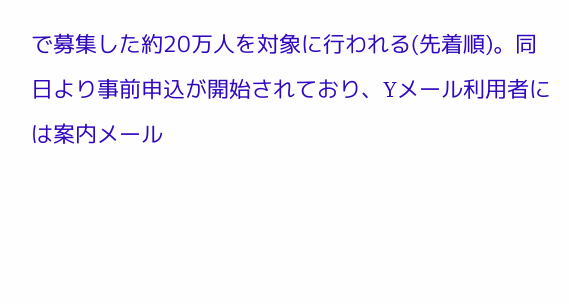で募集した約20万人を対象に行われる(先着順)。同日より事前申込が開始されており、Yメール利用者には案内メール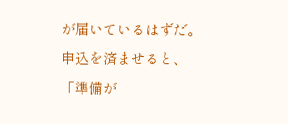が届いているはずだ。申込を済ませると、「準備が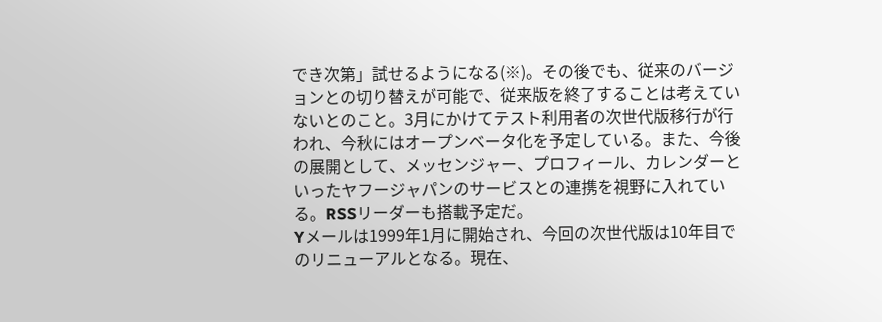でき次第」試せるようになる(※)。その後でも、従来のバージョンとの切り替えが可能で、従来版を終了することは考えていないとのこと。3月にかけてテスト利用者の次世代版移行が行われ、今秋にはオープンベータ化を予定している。また、今後の展開として、メッセンジャー、プロフィール、カレンダーといったヤフージャパンのサービスとの連携を視野に入れている。RSSリーダーも搭載予定だ。
Yメールは1999年1月に開始され、今回の次世代版は10年目でのリニューアルとなる。現在、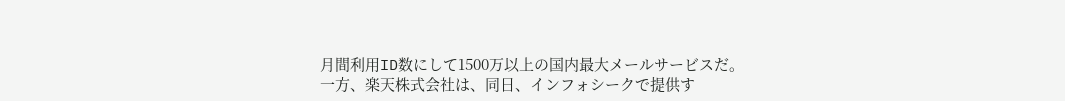月間利用ID数にして1500万以上の国内最大メールサービスだ。
一方、楽天株式会社は、同日、インフォシークで提供す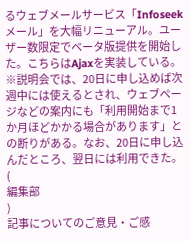るウェブメールサービス「Infoseekメール」を大幅リニューアル。ユーザー数限定でベータ版提供を開始した。こちらはAjaxを実装している。
※説明会では、20日に申し込めば次週中には使えるとされ、ウェブページなどの案内にも「利用開始まで1か月ほどかかる場合があります」との断りがある。なお、20日に申し込んだところ、翌日には利用できた。
(
編集部
)
記事についてのご意見・ご感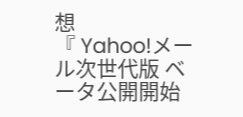想
『 Yahoo!メール次世代版 ベータ公開開始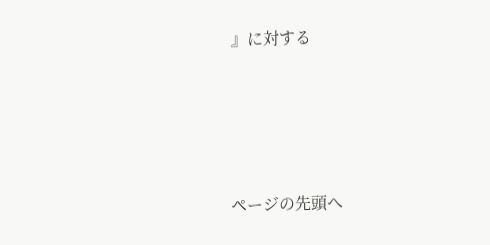』に対する






ページの先頭へ